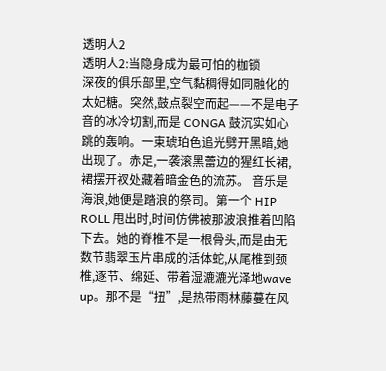透明人2
透明人2:当隐身成为最可怕的枷锁
深夜的俱乐部里,空气黏稠得如同融化的太妃糖。突然,鼓点裂空而起——不是电子音的冰冷切割,而是 CONGA 鼓沉实如心跳的轰响。一束琥珀色追光劈开黑暗,她出现了。赤足,一袭滚黑蕾边的猩红长裙,裙摆开衩处藏着暗金色的流苏。 音乐是海浪,她便是踏浪的祭司。第一个 HIP ROLL 甩出时,时间仿佛被那波浪推着凹陷下去。她的脊椎不是一根骨头,而是由无数节翡翠玉片串成的活体蛇,从尾椎到颈椎,逐节、绵延、带着湿漉漉光泽地wave up。那不是“扭”,是热带雨林藤蔓在风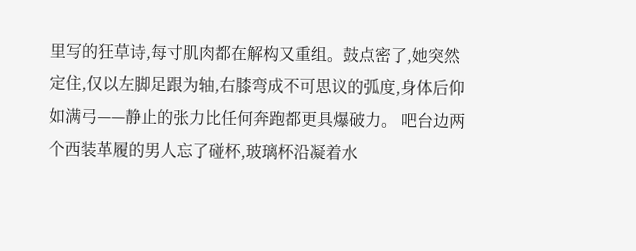里写的狂草诗,每寸肌肉都在解构又重组。鼓点密了,她突然定住,仅以左脚足跟为轴,右膝弯成不可思议的弧度,身体后仰如满弓——静止的张力比任何奔跑都更具爆破力。 吧台边两个西装革履的男人忘了碰杯,玻璃杯沿凝着水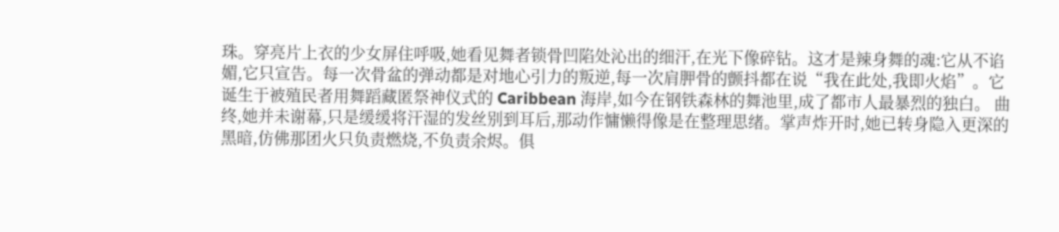珠。穿亮片上衣的少女屏住呼吸,她看见舞者锁骨凹陷处沁出的细汗,在光下像碎钻。这才是辣身舞的魂:它从不谄媚,它只宣告。每一次骨盆的弹动都是对地心引力的叛逆,每一次肩胛骨的颤抖都在说“我在此处,我即火焰”。它诞生于被殖民者用舞蹈藏匿祭神仪式的 Caribbean 海岸,如今在钢铁森林的舞池里,成了都市人最暴烈的独白。 曲终,她并未谢幕,只是缓缓将汗湿的发丝别到耳后,那动作慵懒得像是在整理思绪。掌声炸开时,她已转身隐入更深的黑暗,仿佛那团火只负责燃烧,不负责余烬。俱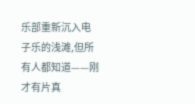乐部重新沉入电子乐的浅滩,但所有人都知道——刚才有片真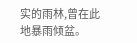实的雨林,曾在此地暴雨倾盆。